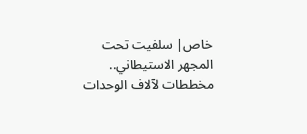خاص| سلفيت تحت المجهر الاستيطاني.. مخططات لآلاف الوحدات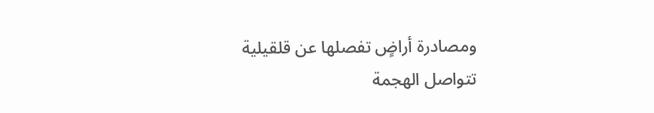ومصادرة أراضٍ تفصلها عن قلقيلية
تتواصل الهجمة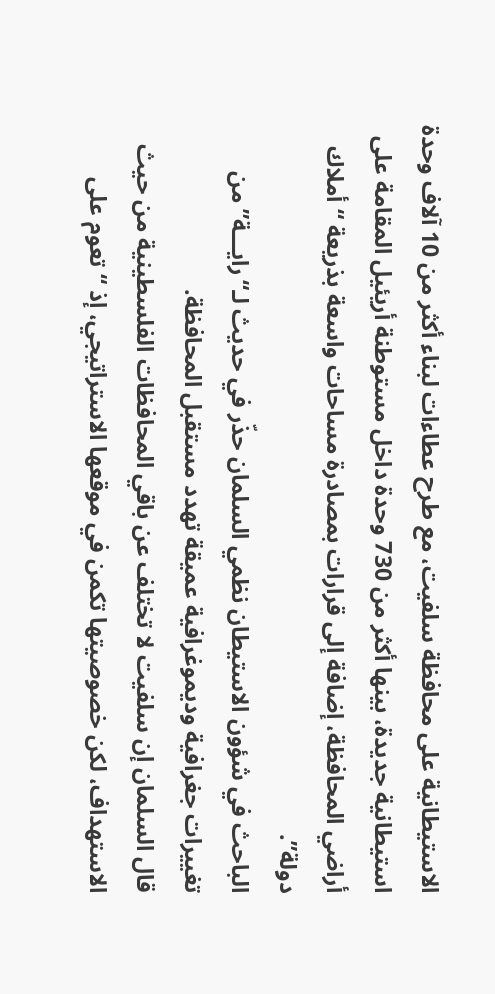الاستيطانية على محافظة سلفيت، مع طرح عطاءات لبناء أكثر من 10 آلاف وحدة استيطانية جديدة، بينها أكثر من 730 وحدة داخل مستوطنة أريئيل المقامة على أراضي المحافظة، إضافة إلى قرارات بمصادرة مساحات واسعة بذريعة “أملاك دولة”.
الباحث في شؤون الاستيطان نظمي السلمان حذّر في حديث لـ“رايـــة” من تغييرات جغرافية وديموغرافية عميقة تهدد مستقبل المحافظة.
قال السلمان إن سلفيت لا تختلف عن باقي المحافظات الفلسطينية من حيث الاستهداف، لكن خصوصيتها تكمن في موقعها الاستراتيجي، إذ “تعوم على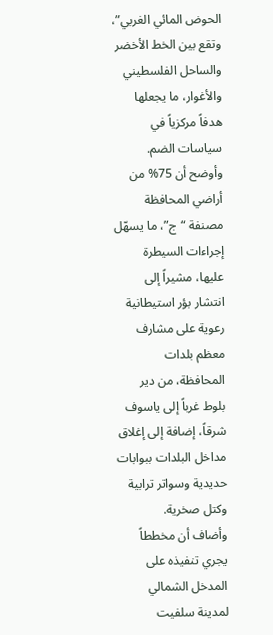الحوض المائي الغربي”، وتقع بين الخط الأخضر والساحل الفلسطيني والأغوار، ما يجعلها هدفاً مركزياً في سياسات الضم.
وأوضح أن 75% من أراضي المحافظة مصنفة “ج”، ما يسهّل إجراءات السيطرة عليها، مشيراً إلى انتشار بؤر استيطانية رعوية على مشارف معظم بلدات المحافظة، من دير بلوط غرباً إلى ياسوف شرقاً، إضافة إلى إغلاق مداخل البلدات ببوابات حديدية وسواتر ترابية وكتل صخرية.
وأضاف أن مخططاً يجري تنفيذه على المدخل الشمالي لمدينة سلفيت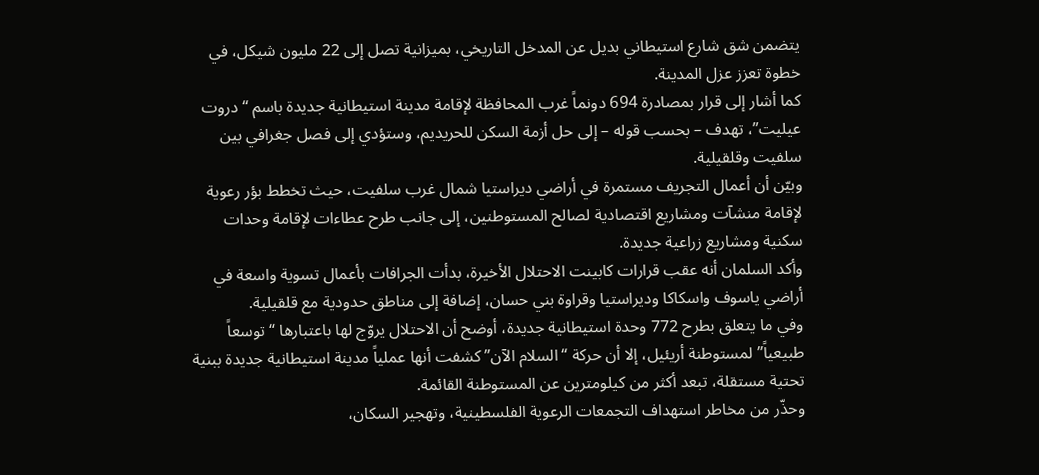يتضمن شق شارع استيطاني بديل عن المدخل التاريخي، بميزانية تصل إلى 22 مليون شيكل، في خطوة تعزز عزل المدينة.
كما أشار إلى قرار بمصادرة 694 دونماً غرب المحافظة لإقامة مدينة استيطانية جديدة باسم “دروت عيليت”، تهدف – بحسب قوله – إلى حل أزمة السكن للحريديم، وستؤدي إلى فصل جغرافي بين سلفيت وقلقيلية.
وبيّن أن أعمال التجريف مستمرة في أراضي ديراستيا شمال غرب سلفيت، حيث تخطط بؤر رعوية لإقامة منشآت ومشاريع اقتصادية لصالح المستوطنين، إلى جانب طرح عطاءات لإقامة وحدات سكنية ومشاريع زراعية جديدة.
وأكد السلمان أنه عقب قرارات كابينت الاحتلال الأخيرة، بدأت الجرافات بأعمال تسوية واسعة في أراضي ياسوف واسكاكا وديراستيا وقراوة بني حسان، إضافة إلى مناطق حدودية مع قلقيلية.
وفي ما يتعلق بطرح 772 وحدة استيطانية جديدة، أوضح أن الاحتلال يروّج لها باعتبارها “توسعاً طبيعياً” لمستوطنة أريئيل، إلا أن حركة “السلام الآن” كشفت أنها عملياً مدينة استيطانية جديدة ببنية تحتية مستقلة، تبعد أكثر من كيلومترين عن المستوطنة القائمة.
وحذّر من مخاطر استهداف التجمعات الرعوية الفلسطينية، وتهجير السكان،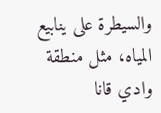والسيطرة على ينابيع المياه، مثل منطقة وادي قانا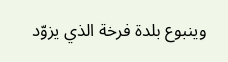وينبوع بلدة فرخة الذي يزوّد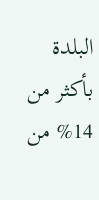البلدة بأكثر من 14% من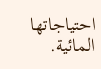احتياجاتها المائية.